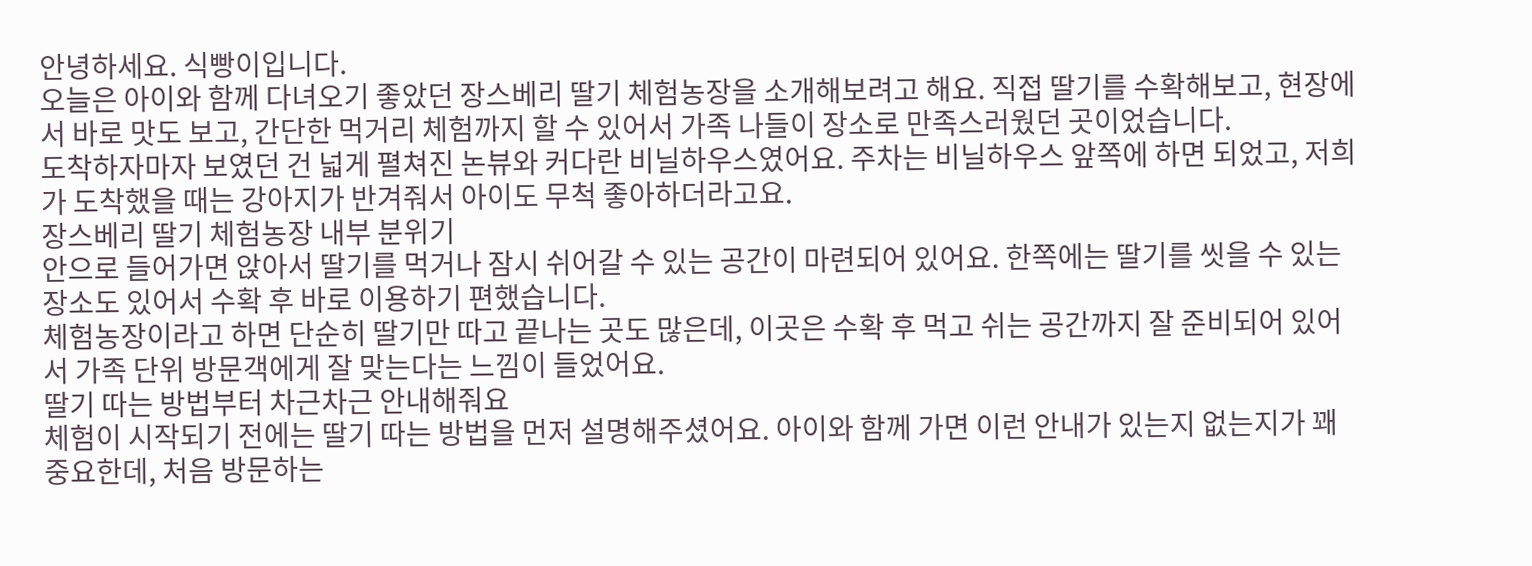안녕하세요. 식빵이입니다.
오늘은 아이와 함께 다녀오기 좋았던 장스베리 딸기 체험농장을 소개해보려고 해요. 직접 딸기를 수확해보고, 현장에서 바로 맛도 보고, 간단한 먹거리 체험까지 할 수 있어서 가족 나들이 장소로 만족스러웠던 곳이었습니다.
도착하자마자 보였던 건 넓게 펼쳐진 논뷰와 커다란 비닐하우스였어요. 주차는 비닐하우스 앞쪽에 하면 되었고, 저희가 도착했을 때는 강아지가 반겨줘서 아이도 무척 좋아하더라고요.
장스베리 딸기 체험농장 내부 분위기
안으로 들어가면 앉아서 딸기를 먹거나 잠시 쉬어갈 수 있는 공간이 마련되어 있어요. 한쪽에는 딸기를 씻을 수 있는 장소도 있어서 수확 후 바로 이용하기 편했습니다.
체험농장이라고 하면 단순히 딸기만 따고 끝나는 곳도 많은데, 이곳은 수확 후 먹고 쉬는 공간까지 잘 준비되어 있어서 가족 단위 방문객에게 잘 맞는다는 느낌이 들었어요.
딸기 따는 방법부터 차근차근 안내해줘요
체험이 시작되기 전에는 딸기 따는 방법을 먼저 설명해주셨어요. 아이와 함께 가면 이런 안내가 있는지 없는지가 꽤 중요한데, 처음 방문하는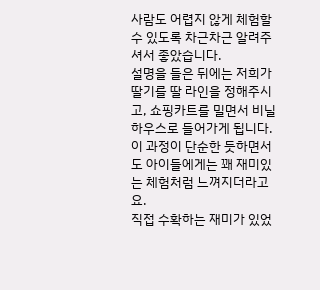사람도 어렵지 않게 체험할 수 있도록 차근차근 알려주셔서 좋았습니다.
설명을 들은 뒤에는 저희가 딸기를 딸 라인을 정해주시고, 쇼핑카트를 밀면서 비닐하우스로 들어가게 됩니다. 이 과정이 단순한 듯하면서도 아이들에게는 꽤 재미있는 체험처럼 느껴지더라고요.
직접 수확하는 재미가 있었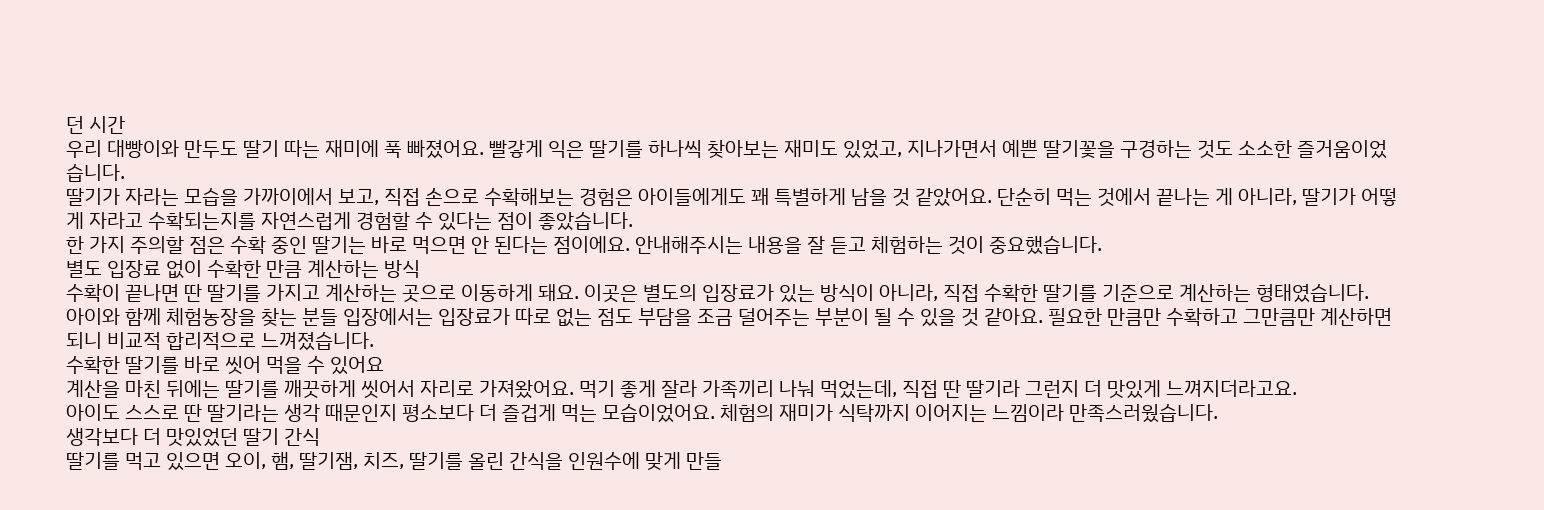던 시간
우리 대빵이와 만두도 딸기 따는 재미에 푹 빠졌어요. 빨갛게 익은 딸기를 하나씩 찾아보는 재미도 있었고, 지나가면서 예쁜 딸기꽃을 구경하는 것도 소소한 즐거움이었습니다.
딸기가 자라는 모습을 가까이에서 보고, 직접 손으로 수확해보는 경험은 아이들에게도 꽤 특별하게 남을 것 같았어요. 단순히 먹는 것에서 끝나는 게 아니라, 딸기가 어떻게 자라고 수확되는지를 자연스럽게 경험할 수 있다는 점이 좋았습니다.
한 가지 주의할 점은 수확 중인 딸기는 바로 먹으면 안 된다는 점이에요. 안내해주시는 내용을 잘 듣고 체험하는 것이 중요했습니다.
별도 입장료 없이 수확한 만큼 계산하는 방식
수확이 끝나면 딴 딸기를 가지고 계산하는 곳으로 이동하게 돼요. 이곳은 별도의 입장료가 있는 방식이 아니라, 직접 수확한 딸기를 기준으로 계산하는 형태였습니다.
아이와 함께 체험농장을 찾는 분들 입장에서는 입장료가 따로 없는 점도 부담을 조금 덜어주는 부분이 될 수 있을 것 같아요. 필요한 만큼만 수확하고 그만큼만 계산하면 되니 비교적 합리적으로 느껴졌습니다.
수확한 딸기를 바로 씻어 먹을 수 있어요
계산을 마친 뒤에는 딸기를 깨끗하게 씻어서 자리로 가져왔어요. 먹기 좋게 잘라 가족끼리 나눠 먹었는데, 직접 딴 딸기라 그런지 더 맛있게 느껴지더라고요.
아이도 스스로 딴 딸기라는 생각 때문인지 평소보다 더 즐겁게 먹는 모습이었어요. 체험의 재미가 식탁까지 이어지는 느낌이라 만족스러웠습니다.
생각보다 더 맛있었던 딸기 간식
딸기를 먹고 있으면 오이, 햄, 딸기잼, 치즈, 딸기를 올린 간식을 인원수에 맞게 만들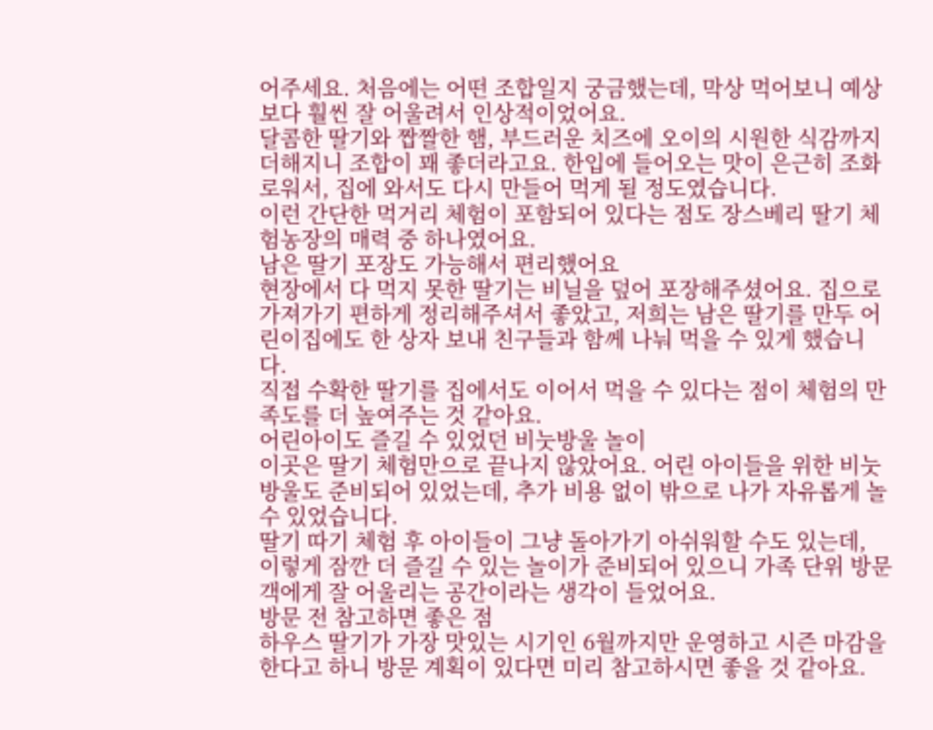어주세요. 처음에는 어떤 조합일지 궁금했는데, 막상 먹어보니 예상보다 훨씬 잘 어울려서 인상적이었어요.
달콤한 딸기와 짭짤한 햄, 부드러운 치즈에 오이의 시원한 식감까지 더해지니 조합이 꽤 좋더라고요. 한입에 들어오는 맛이 은근히 조화로워서, 집에 와서도 다시 만들어 먹게 될 정도였습니다.
이런 간단한 먹거리 체험이 포함되어 있다는 점도 장스베리 딸기 체험농장의 매력 중 하나였어요.
남은 딸기 포장도 가능해서 편리했어요
현장에서 다 먹지 못한 딸기는 비닐을 덮어 포장해주셨어요. 집으로 가져가기 편하게 정리해주셔서 좋았고, 저희는 남은 딸기를 만두 어린이집에도 한 상자 보내 친구들과 함께 나눠 먹을 수 있게 했습니다.
직접 수확한 딸기를 집에서도 이어서 먹을 수 있다는 점이 체험의 만족도를 더 높여주는 것 같아요.
어린아이도 즐길 수 있었던 비눗방울 놀이
이곳은 딸기 체험만으로 끝나지 않았어요. 어린 아이들을 위한 비눗방울도 준비되어 있었는데, 추가 비용 없이 밖으로 나가 자유롭게 놀 수 있었습니다.
딸기 따기 체험 후 아이들이 그냥 돌아가기 아쉬워할 수도 있는데, 이렇게 잠깐 더 즐길 수 있는 놀이가 준비되어 있으니 가족 단위 방문객에게 잘 어울리는 공간이라는 생각이 들었어요.
방문 전 참고하면 좋은 점
하우스 딸기가 가장 맛있는 시기인 6월까지만 운영하고 시즌 마감을 한다고 하니 방문 계획이 있다면 미리 참고하시면 좋을 것 같아요.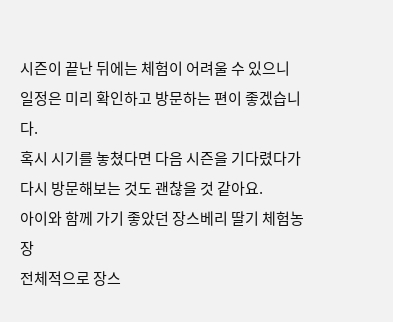시즌이 끝난 뒤에는 체험이 어려울 수 있으니 일정은 미리 확인하고 방문하는 편이 좋겠습니다.
혹시 시기를 놓쳤다면 다음 시즌을 기다렸다가 다시 방문해보는 것도 괜찮을 것 같아요.
아이와 함께 가기 좋았던 장스베리 딸기 체험농장
전체적으로 장스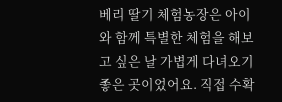베리 딸기 체험농장은 아이와 함께 특별한 체험을 해보고 싶은 날 가볍게 다녀오기 좋은 곳이었어요. 직접 수확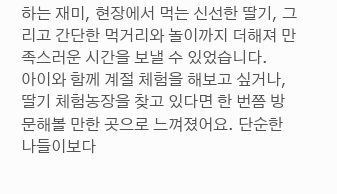하는 재미, 현장에서 먹는 신선한 딸기, 그리고 간단한 먹거리와 놀이까지 더해져 만족스러운 시간을 보낼 수 있었습니다.
아이와 함께 계절 체험을 해보고 싶거나, 딸기 체험농장을 찾고 있다면 한 번쯤 방문해볼 만한 곳으로 느껴졌어요. 단순한 나들이보다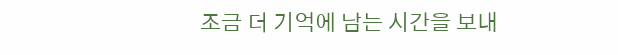조금 더 기억에 남는 시간을 보내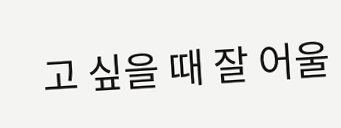고 싶을 때 잘 어울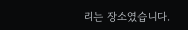리는 장소였습니다.